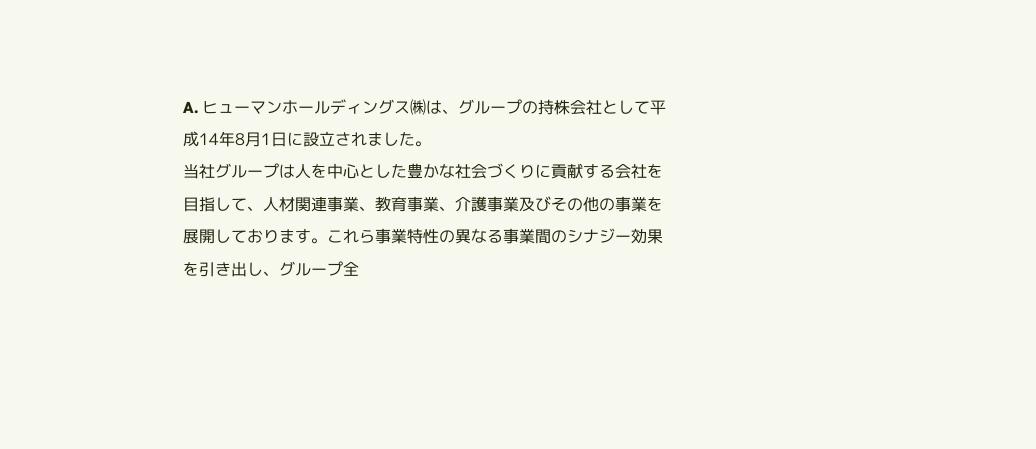A. ヒューマンホールディングス㈱は、グループの持株会社として平成14年8月1日に設立されました。
当社グループは人を中心とした豊かな社会づくりに貢献する会社を目指して、人材関連事業、教育事業、介護事業及びその他の事業を展開しております。これら事業特性の異なる事業間のシナジー効果を引き出し、グループ全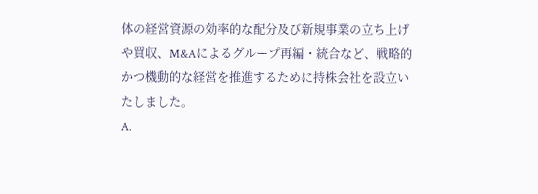体の経営資源の効率的な配分及び新規事業の立ち上げや買収、M&Aによるグループ再編・統合など、戦略的かつ機動的な経営を推進するために持株会社を設立いたしました。
A.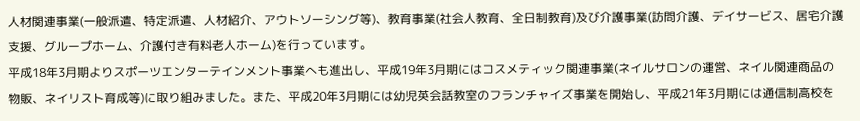人材関連事業(一般派遣、特定派遣、人材紹介、アウトソーシング等)、教育事業(社会人教育、全日制教育)及び介護事業(訪問介護、デイサービス、居宅介護支援、グループホーム、介護付き有料老人ホーム)を行っています。
平成18年3月期よりスポーツエンターテインメント事業へも進出し、平成19年3月期にはコスメティック関連事業(ネイルサロンの運営、ネイル関連商品の物販、ネイリスト育成等)に取り組みました。また、平成20年3月期には幼児英会話教室のフランチャイズ事業を開始し、平成21年3月期には通信制高校を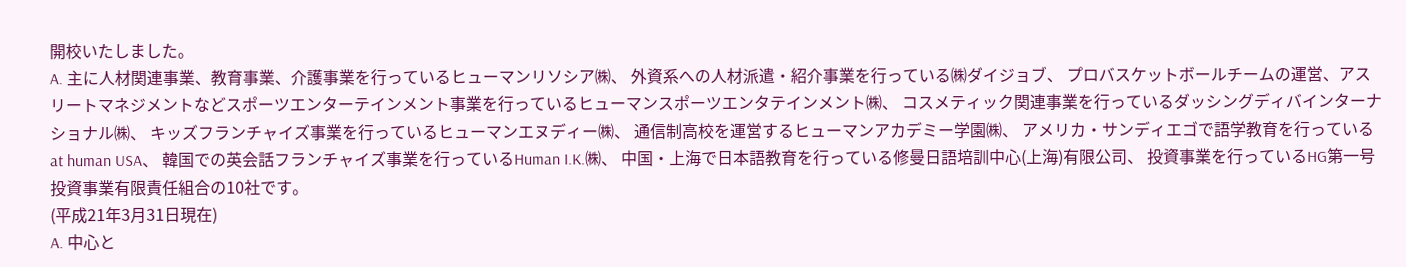開校いたしました。
A. 主に人材関連事業、教育事業、介護事業を行っているヒューマンリソシア㈱、 外資系への人材派遣・紹介事業を行っている㈱ダイジョブ、 プロバスケットボールチームの運営、アスリートマネジメントなどスポーツエンターテインメント事業を行っているヒューマンスポーツエンタテインメント㈱、 コスメティック関連事業を行っているダッシングディバインターナショナル㈱、 キッズフランチャイズ事業を行っているヒューマンエヌディー㈱、 通信制高校を運営するヒューマンアカデミー学園㈱、 アメリカ・サンディエゴで語学教育を行っているat human USA、 韓国での英会話フランチャイズ事業を行っているHuman I.K.㈱、 中国・上海で日本語教育を行っている修曼日語培訓中心(上海)有限公司、 投資事業を行っているHG第一号投資事業有限責任組合の10社です。
(平成21年3月31日現在)
A. 中心と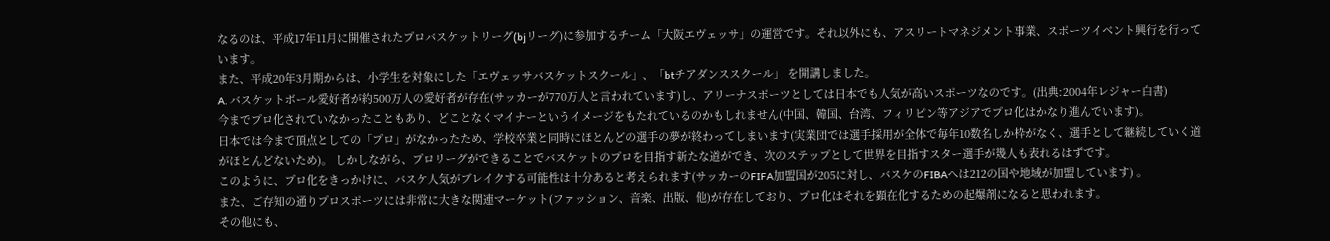なるのは、平成17年11月に開催されたプロバスケットリーグ(bjリーグ)に参加するチーム「大阪エヴェッサ」の運営です。それ以外にも、アスリートマネジメント事業、スポーツイベント興行を行っています。
また、平成20年3月期からは、小学生を対象にした「エヴェッサバスケットスクール」、「btチアダンススクール」 を開講しました。
A. バスケットボール愛好者が約500万人の愛好者が存在(サッカーが770万人と言われています)し、アリーナスポーツとしては日本でも人気が高いスポーツなのです。(出典:2004年レジャー白書)
今までプロ化されていなかったこともあり、どことなくマイナーというイメージをもたれているのかもしれません(中国、韓国、台湾、フィリピン等アジアでプロ化はかなり進んでいます)。
日本では今まで頂点としての「プロ」がなかったため、学校卒業と同時にほとんどの選手の夢が終わってしまいます(実業団では選手採用が全体で毎年10数名しか枠がなく、選手として継続していく道がほとんどないため)。 しかしながら、プロリーグができることでバスケットのプロを目指す新たな道ができ、次のステップとして世界を目指すスター選手が幾人も表れるはずです。
このように、プロ化をきっかけに、バスケ人気がブレイクする可能性は十分あると考えられます(サッカーのFIFA加盟国が205に対し、バスケのFIBAへは212の国や地域が加盟しています) 。
また、ご存知の通りプロスポーツには非常に大きな関連マーケット(ファッション、音楽、出版、他)が存在しており、プロ化はそれを顕在化するための起爆剤になると思われます。
その他にも、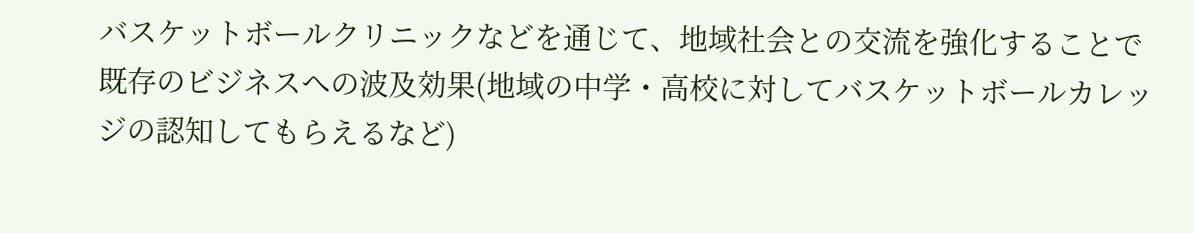バスケットボールクリニックなどを通じて、地域社会との交流を強化することで既存のビジネスへの波及効果(地域の中学・高校に対してバスケットボールカレッジの認知してもらえるなど)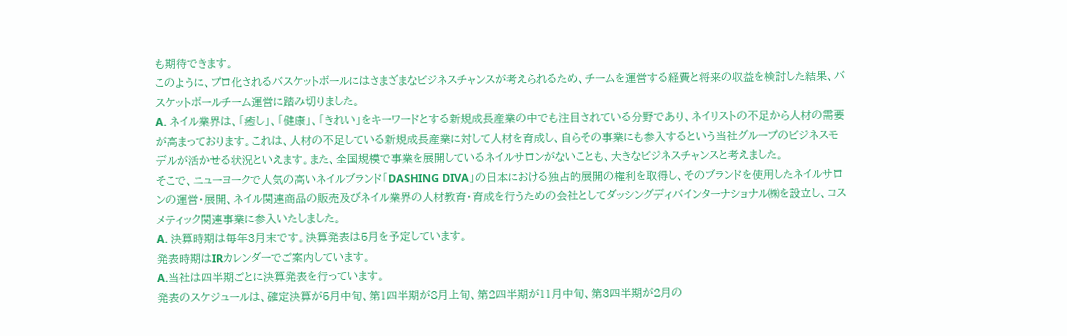も期待できます。
このように、プロ化されるバスケットボールにはさまざまなビジネスチャンスが考えられるため、チームを運営する経費と将来の収益を検討した結果、バスケットボールチーム運営に踏み切りました。
A. ネイル業界は、「癒し」、「健康」、「きれい」をキーワードとする新規成長産業の中でも注目されている分野であり、ネイリストの不足から人材の需要が高まっております。これは、人材の不足している新規成長産業に対して人材を育成し、自らその事業にも参入するという当社グループのビジネスモデルが活かせる状況といえます。また、全国規模で事業を展開しているネイルサロンがないことも、大きなビジネスチャンスと考えました。
そこで、ニューヨークで人気の高いネイルブランド「DASHING DIVA」の日本における独占的展開の権利を取得し、そのブランドを使用したネイルサロンの運営・展開、ネイル関連商品の販売及びネイル業界の人材教育・育成を行うための会社としてダッシングディバインターナショナル㈱を設立し、コスメティック関連事業に参入いたしました。
A. 決算時期は毎年3月末です。決算発表は5月を予定しています。
発表時期はIRカレンダーでご案内しています。
A.当社は四半期ごとに決算発表を行っています。
発表のスケジュールは、確定決算が5月中旬、第1四半期が8月上旬、第2四半期が11月中旬、第3四半期が2月の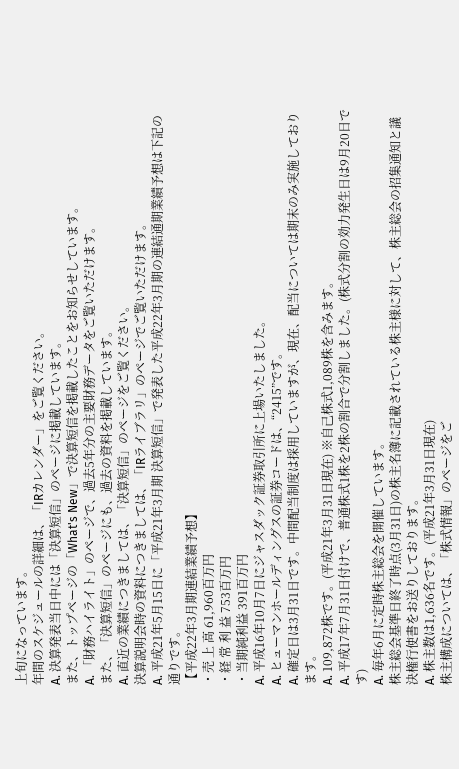上旬になっています。
年間のスケジュールの詳細は、「IRカレンダー」をご覧ください。
A. 決算発表当日中には「決算短信」のページに掲載しています。
また、トップページの「What's New」で決算短信を掲載したことをお知らせしています。
A. 「財務ハイライト」のページで、過去5年分の主要財務データをご覧いただけます。
また、「決算短信」のページにも、過去の資料を掲載しています。
A. 直近の業績につきましては、「決算短信」のページをご覧ください。
決算説明会時の資料につきましては、「IRライブラリ」のページでご覧いただけます。
A. 平成21年5月15日に「平成21年3月期 決算短信」で発表した平成22年3月期の連結通期業績予想は下記の通りです。
【平成22年3月期連結業績予想】
・売 上 高 61,960百万円
・経 常 利 益 753百万円
・当期純利益 391百万円
A. 平成16年10月7日にジャスダック証券取引所に上場いたしました。
A. ヒューマンホールディングスの証券コードは、“2415”です。
A. 確定日は3月31日です。中間配当制度は採用していますが、現在、配当については期末のみ実施しております。
A. 109,872株です。(平成21年3月31日現在) ※自己株式1,089株を含みます。
A. 平成17年7月31日付けで、普通株式1株を2株の割合で分割しました。(株式分割の効力発生日は9月20日です)
A. 毎年6月に定時株主総会を開催しています。
株主総会基準日終了時点(3月31日)の株主名簿に記載されている株主様に対して、株主総会の招集通知と議決権行使書をお送りしております。
A. 株主数は1,636名です。(平成21年3月31日現在)
株主構成については、「株式情報」のページをご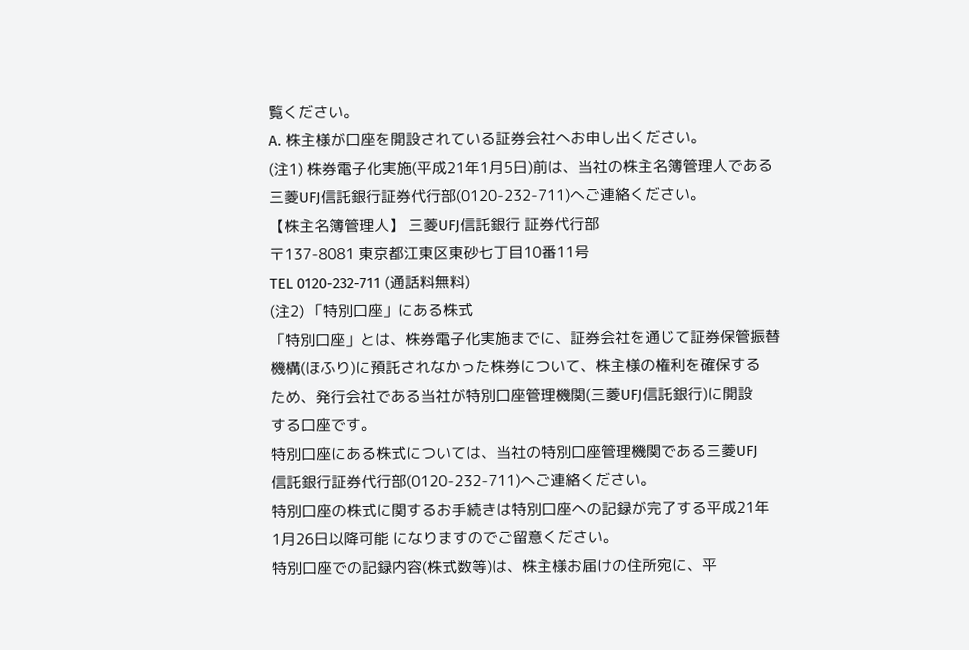覧ください。
A. 株主様が口座を開設されている証券会社へお申し出ください。
(注1) 株券電子化実施(平成21年1月5日)前は、当社の株主名簿管理人である
三菱UFJ信託銀行証券代行部(0120-232-711)へご連絡ください。
【株主名簿管理人】 三菱UFJ信託銀行 証券代行部
〒137-8081 東京都江東区東砂七丁目10番11号
TEL 0120-232-711 (通話料無料)
(注2) 「特別口座」にある株式
「特別口座」とは、株券電子化実施までに、証券会社を通じて証券保管振替
機構(ほふり)に預託されなかった株券について、株主様の権利を確保する
ため、発行会社である当社が特別口座管理機関(三菱UFJ信託銀行)に開設
する口座です。
特別口座にある株式については、当社の特別口座管理機関である三菱UFJ
信託銀行証券代行部(0120-232-711)へご連絡ください。
特別口座の株式に関するお手続きは特別口座への記録が完了する平成21年
1月26日以降可能 になりますのでご留意ください。
特別口座での記録内容(株式数等)は、株主様お届けの住所宛に、平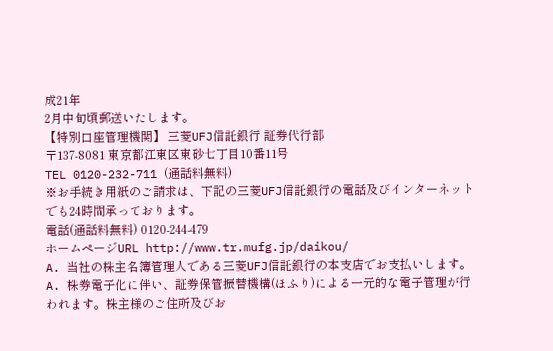成21年
2月中旬頃郵送いたします。
【特別口座管理機関】 三菱UFJ信託銀行 証券代行部
〒137-8081 東京都江東区東砂七丁目10番11号
TEL 0120-232-711 (通話料無料)
※お手続き用紙のご請求は、下記の三菱UFJ信託銀行の電話及びインターネット
でも24時間承っております。
電話(通話料無料) 0120-244-479
ホームページURL http://www.tr.mufg.jp/daikou/
A. 当社の株主名簿管理人である三菱UFJ信託銀行の本支店でお支払いします。
A. 株券電子化に伴い、証券保管振替機構(ほふり)による一元的な電子管理が行われます。株主様のご住所及びお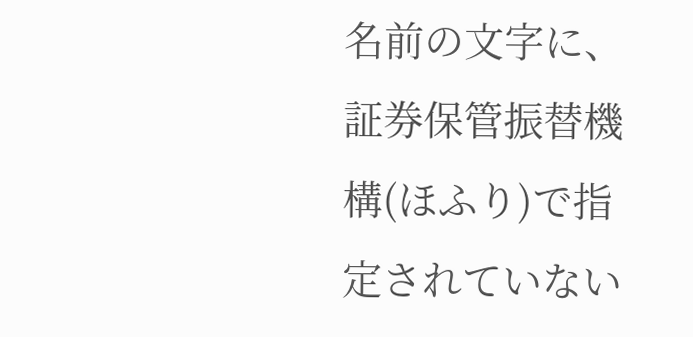名前の文字に、証券保管振替機構(ほふり)で指定されていない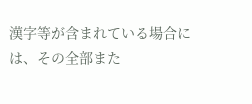漢字等が含まれている場合には、その全部また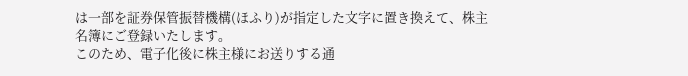は一部を証券保管振替機構(ほふり)が指定した文字に置き換えて、株主名簿にご登録いたします。
このため、電子化後に株主様にお送りする通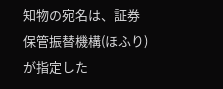知物の宛名は、証券保管振替機構(ほふり)が指定した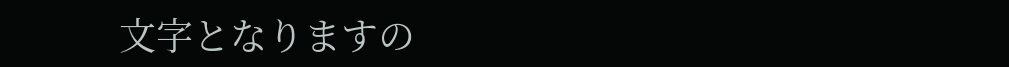文字となりますの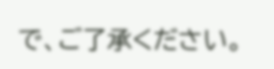で、ご了承ください。